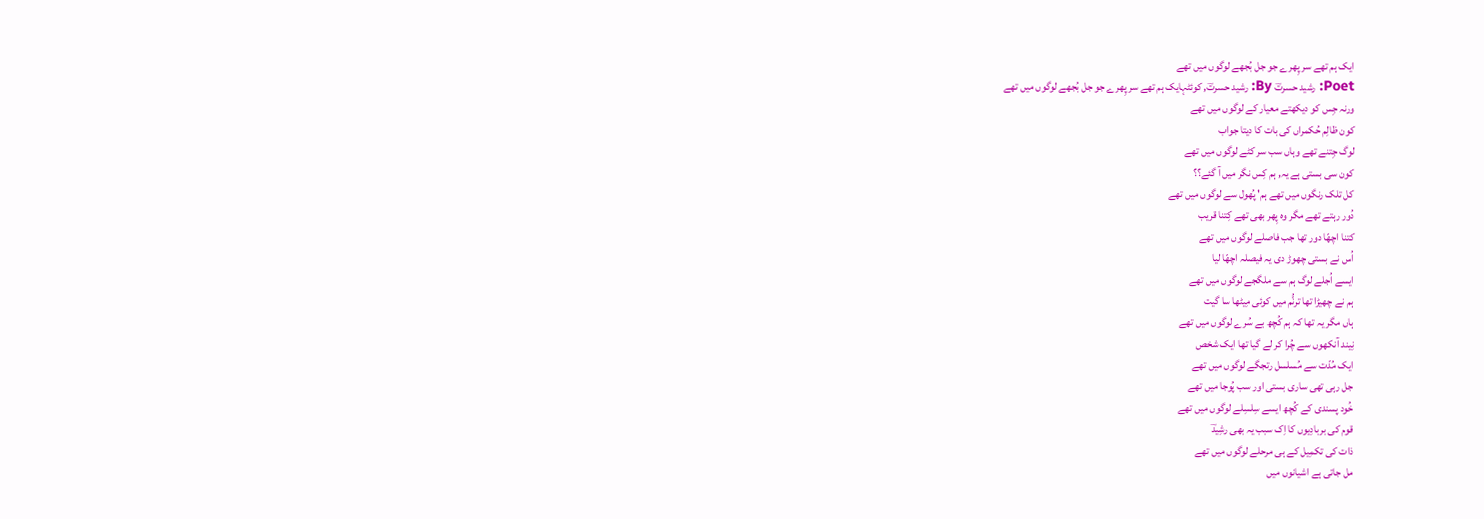ایک ہم تھے سر پِھرے جو جل بُجھے لوگوں میں تھے
Poet: رشید حسرتؔ By: رشید حسرتؔ, کوئٹہایک ہم تھے سر پِھرے جو جل بُجھے لوگوں میں تھے
ورنہ جِس کو دیکھتے معیار کے لوگوں میں تھے
کون ظالِم حُکمراں کی بات کا دیتا جواب
لوگ جِتنے تھے وہاں سب سر کٹے لوگوں میں تھے
کون سی بستی ہے یہ, ہم کِس نگر میں آ گئے؟؟
کل تلک رنگوں میں تھے ہم' پُھول سے لوگوں میں تھے
دُور رہتے تھے مگر وہ پِھر بھی تھے کِتنا قریب
کتنا اچھّا دور تھا جب فاصلے لوگوں میں تھے
اُس نے بستی چھوڑ دی یہ فیصلہ اچھّا لیا
ایسے اُجلے لوگ ہم سے ملگجے لوگوں میں تھے
ہم نے چھیڑا تھا ترنُّم میں کوئی مِیٹھا سا گیت
ہاں مگر یہ تھا کہ ہم کُچھ بے سُرے لوگوں میں تھے
نِیند آنکھوں سے چُرا کر لے گیا تھا ایک شخص
ایک مُدّت سے مُسلسل رتجگے لوگوں میں تھے
جل رہی تھی ساری بستی اور سب پُوجا میں تھے
خُود پسندی کے کُچھ ایسے سِلسِلے لوگوں میں تھے
قوم کی بربادِیوں کا اِک سبب یہ بھی رشِیدؔ
ذات کی تکمِیل کے ہی مرحلے لوگوں میں تھے
مل جاتی ہے اشیانوں میں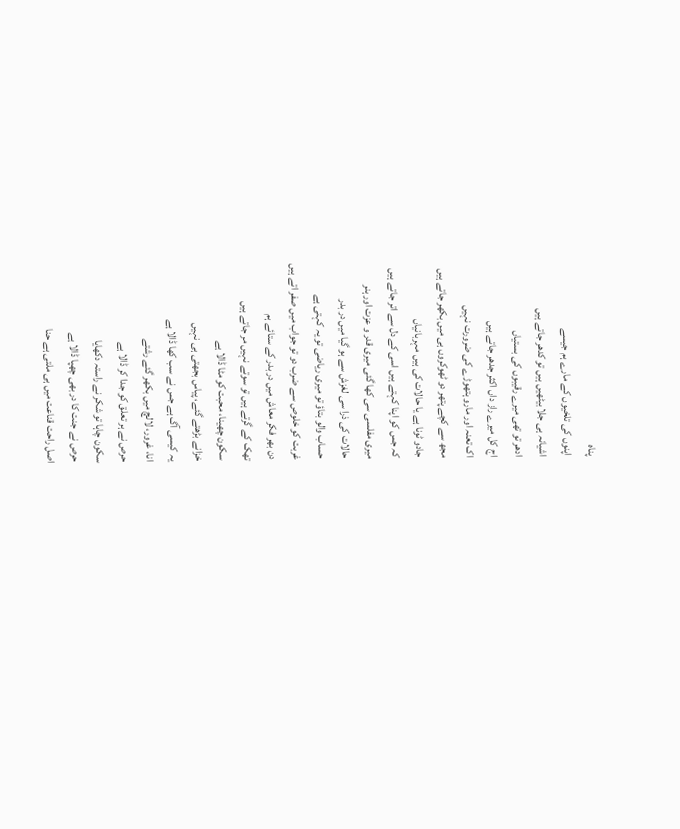پناہ
اپنوں کی تلخیوں کے مارے ہم جیسے
اشیانہ ہی جلا بیٹھیں ہیں تو کدھر جاتے ہیں
ادھر تو تھی میرے رقیبوں کی بستیاں
اج کل میرے راز داں اکثر جدھر جاتے ہیں
اک تعنہ اور مارو ہتھوڑے کی ضرورت نہیں
مجھ سے کچے پتھر دو ٹھوکروں ہی میں بکھر جاتے ہیں
جادو ٹونا ہے یا حالات کی ہیں مہربانیاں
کہ جس کو اپنا کہتے ہیں اسی کے دل سے اتر جاتے ہیں
میری مفلسی سی کھا گئی میری قدر و عزت اور ہنر
حالات کی ذرا سی لغزش سے ہو گیا میں در بدر
حساب والو بتاؤ تو میری ریاضی تو یہ کہتی ہے
غربت کو خلوص سے ضرب دو تو جواب میں صفر اتے ہیں
دن بھر فکر معاش میں در بدر کے ستائے ہم
تھک کے گرتے ہیں تو سوتے نہیں مر جاتے ہیں
سکون چھینا، محبت کو مٹا ڈالا ہے
خزانے بڑھتے گئے، پیاس بجھتی ہی نہیں
یہ کیسی آگ ہے جس نے سب کھا ڈالا ہے
انا، غرور، لالچ میں بکھر گئے رشتے
حرص نے ہر تعلق کو جدا کر ڈالا ہے
سکون چاہا تو شکر نے راستہ دکھایا
حرص نے جنت کا در بھی چھپا ڈالا ہے
اصل راحت قناعت میں ہی ملتی ہے حنا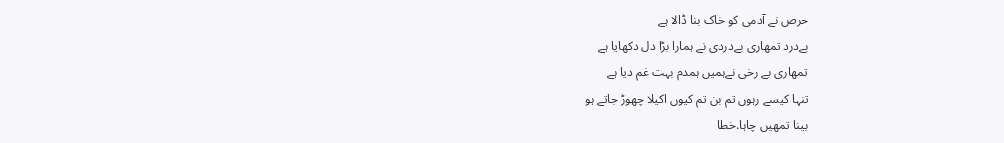حرص نے آدمی کو خاک بنا ڈالا ہے
بےدرد تمھاری بےدردی نے ہمارا بڑا دل دکھایا ہے
تمھاری بے رخی نےہمیں ہمدم بہت غم دیا ہے
تنہا کیسے رہوں تم بن تم کیوں اکیلا چھوڑ جاتے ہو
بینا تمھیں چاہا.خطا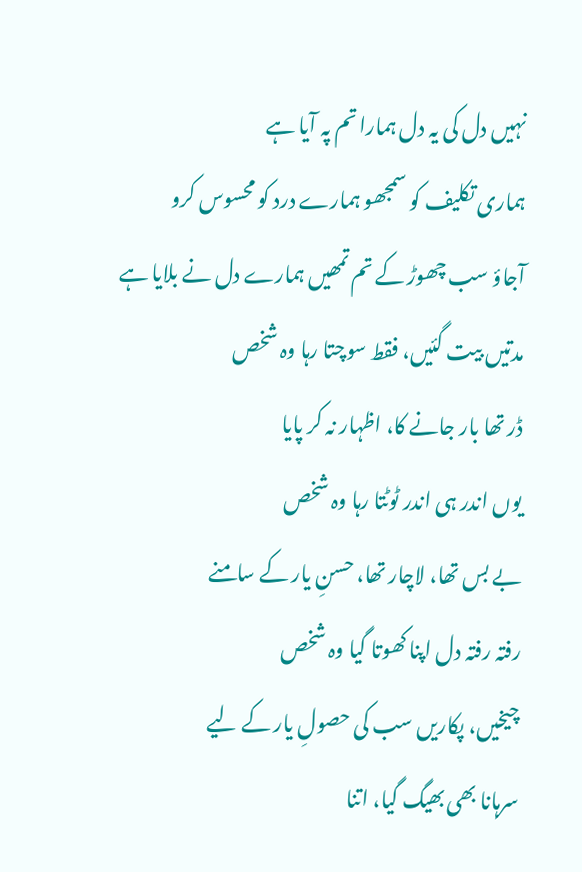نہیں دل کی یہ دل ہمارا تم پہ آیا ہے
ہماری تکلیف کو سمجھو ہمارے درد کو محسوس کرو
آجاؤ سب چھوڑ کے تم تمھیں ہمارے دل نے بلایا ہے
مدتیں بیت گئیں، فقط سوچتا رہا وہ شخص
ڈر تھا بار جانے کا، اظہار نہ کر پایا
یوں اندر ہی اندر ٹوٹتا رہا وہ شخص
بے بس تھا، لاچار تھا، حسنِ یار کے سامنے
رفتہ رفتہ دل اپنا کھوتا گیا وہ شخص
چیخیں، پکاریں سب کی حصولِ یار کے لیے
سرہانا بھی بھیگ گیا، اتنا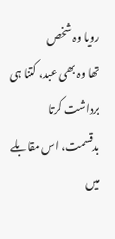رویا وہ شخص
تھا وہ بھی عبد، کتنا ہی برداشت کرتا
بدقسمت، اس مقابلے میں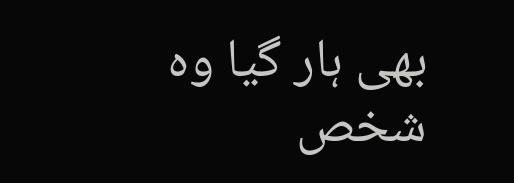بھی ہار گیا وہ شخص